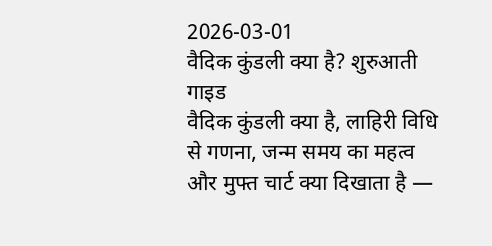2026-03-01
वैदिक कुंडली क्या है? शुरुआती गाइड
वैदिक कुंडली क्या है, लाहिरी विधि से गणना, जन्म समय का महत्व और मुफ्त चार्ट क्या दिखाता है —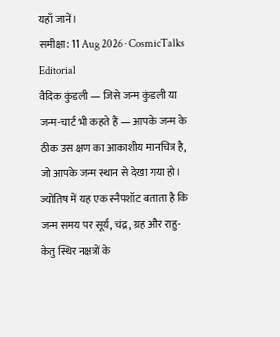यहाँ जानें।
समीक्षा: 11 Aug 2026 · CosmicTalks Editorial
वैदिक कुंडली — जिसे जन्म कुंडली या जन्म-चार्ट भी कहते हैं — आपके जन्म के ठीक उस क्षण का आकाशीय मानचित्र है, जो आपके जन्म स्थान से देखा गया हो। ज्योतिष में यह एक स्नैपशॉट बताता है कि जन्म समय पर सूर्य, चंद्र, ग्रह और राहु-केतु स्थिर नक्षत्रों के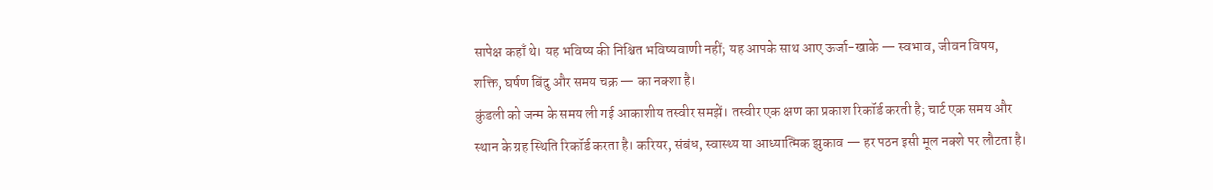सापेक्ष कहाँ थे। यह भविष्य की निश्चित भविष्यवाणी नहीं; यह आपके साथ आए ऊर्जा-खाके — स्वभाव, जीवन विषय, शक्ति, घर्षण बिंदु और समय चक्र — का नक्शा है।
कुंडली को जन्म के समय ली गई आकाशीय तस्वीर समझें। तस्वीर एक क्षण का प्रकाश रिकॉर्ड करती है; चार्ट एक समय और स्थान के ग्रह स्थिति रिकॉर्ड करता है। करियर, संबंध, स्वास्थ्य या आध्यात्मिक झुकाव — हर पठन इसी मूल नक्शे पर लौटता है।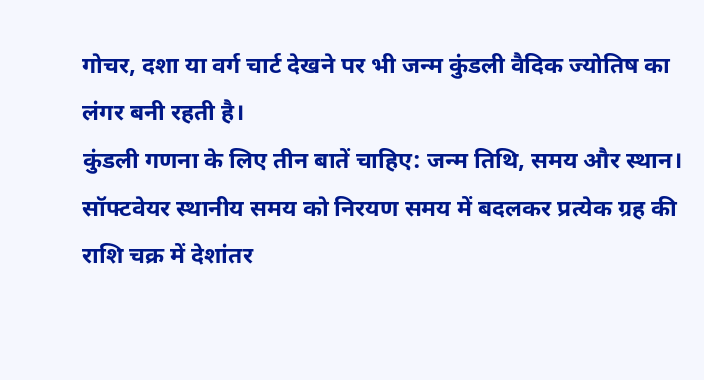गोचर, दशा या वर्ग चार्ट देखने पर भी जन्म कुंडली वैदिक ज्योतिष का लंगर बनी रहती है।
कुंडली गणना के लिए तीन बातें चाहिए: जन्म तिथि, समय और स्थान। सॉफ्टवेयर स्थानीय समय को निरयण समय में बदलकर प्रत्येक ग्रह की राशि चक्र में देशांतर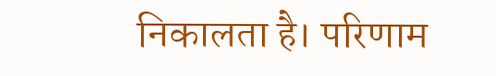निकालता है। परिणाम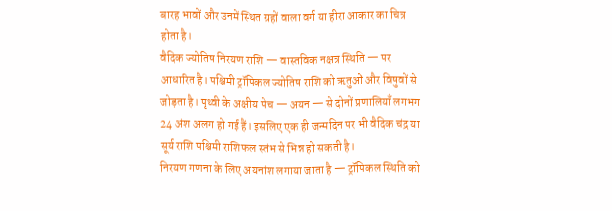बारह भावों और उनमें स्थित ग्रहों वाला वर्ग या हीरा आकार का चित्र होता है।
वैदिक ज्योतिष निरयण राशि — वास्तविक नक्षत्र स्थिति — पर आधारित है। पश्चिमी ट्रॉपिकल ज्योतिष राशि को ऋतुओं और विषुवों से जोड़ता है। पृथ्वी के अक्षीय पेच — अयन — से दोनों प्रणालियाँ लगभग 24 अंश अलग हो गई हैं। इसलिए एक ही जन्मदिन पर भी वैदिक चंद्र या सूर्य राशि पश्चिमी राशिफल स्तंभ से भिन्न हो सकती है।
निरयण गणना के लिए अयनांश लगाया जाता है — ट्रॉपिकल स्थिति को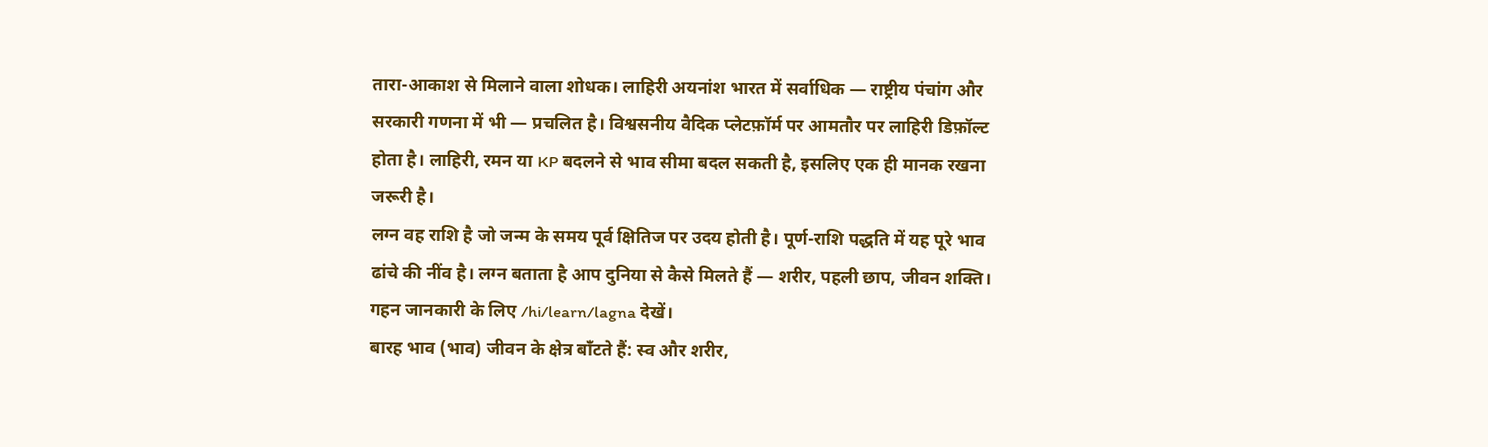तारा-आकाश से मिलाने वाला शोधक। लाहिरी अयनांश भारत में सर्वाधिक — राष्ट्रीय पंचांग और सरकारी गणना में भी — प्रचलित है। विश्वसनीय वैदिक प्लेटफ़ॉर्म पर आमतौर पर लाहिरी डिफ़ॉल्ट होता है। लाहिरी, रमन या KP बदलने से भाव सीमा बदल सकती है, इसलिए एक ही मानक रखना जरूरी है।
लग्न वह राशि है जो जन्म के समय पूर्व क्षितिज पर उदय होती है। पूर्ण-राशि पद्धति में यह पूरे भाव ढांचे की नींव है। लग्न बताता है आप दुनिया से कैसे मिलते हैं — शरीर, पहली छाप, जीवन शक्ति। गहन जानकारी के लिए /hi/learn/lagna देखें।
बारह भाव (भाव) जीवन के क्षेत्र बाँटते हैं: स्व और शरीर,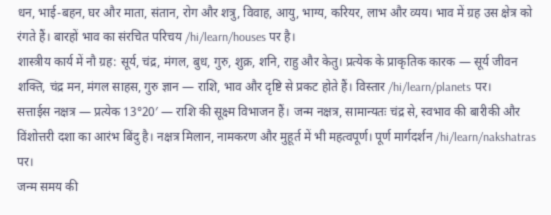धन, भाई-बहन, घर और माता, संतान, रोग और शत्रु, विवाह, आयु, भाग्य, करियर, लाभ और व्यय। भाव में ग्रह उस क्षेत्र को रंगते हैं। बारहों भाव का संरचित परिचय /hi/learn/houses पर है।
शास्त्रीय कार्य में नौ ग्रह: सूर्य, चंद्र, मंगल, बुध, गुरु, शुक्र, शनि, राहु और केतु। प्रत्येक के प्राकृतिक कारक — सूर्य जीवन शक्ति, चंद्र मन, मंगल साहस, गुरु ज्ञान — राशि, भाव और दृष्टि से प्रकट होते हैं। विस्तार /hi/learn/planets पर।
सत्ताईस नक्षत्र — प्रत्येक 13°20′ — राशि की सूक्ष्म विभाजन हैं। जन्म नक्षत्र, सामान्यतः चंद्र से, स्वभाव की बारीकी और विंशोत्तरी दशा का आरंभ बिंदु है। नक्षत्र मिलान, नामकरण और मुहूर्त में भी महत्वपूर्ण। पूर्ण मार्गदर्शन /hi/learn/nakshatras पर।
जन्म समय की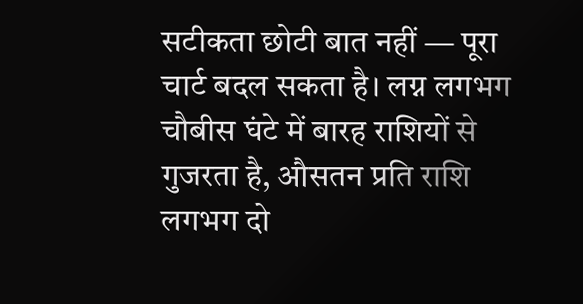सटीकता छोटी बात नहीं — पूरा चार्ट बदल सकता है। लग्न लगभग चौबीस घंटे में बारह राशियों से गुजरता है, औसतन प्रति राशि लगभग दो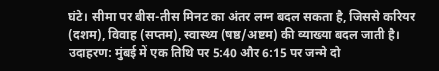घंटे। सीमा पर बीस-तीस मिनट का अंतर लग्न बदल सकता है, जिससे करियर (दशम), विवाह (सप्तम), स्वास्थ्य (षष्ठ/अष्टम) की व्याख्या बदल जाती है।
उदाहरण: मुंबई में एक तिथि पर 5:40 और 6:15 पर जन्मे दो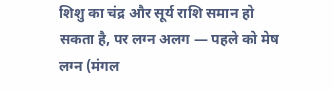शिशु का चंद्र और सूर्य राशि समान हो सकता है, पर लग्न अलग — पहले को मेष लग्न (मंगल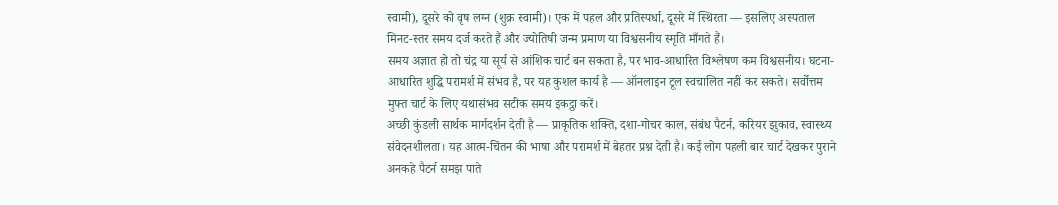स्वामी), दूसरे को वृष लग्न (शुक्र स्वामी)। एक में पहल और प्रतिस्पर्धा, दूसरे में स्थिरता — इसलिए अस्पताल मिनट-स्तर समय दर्ज करते हैं और ज्योतिषी जन्म प्रमाण या विश्वसनीय स्मृति माँगते हैं।
समय अज्ञात हो तो चंद्र या सूर्य से आंशिक चार्ट बन सकता है, पर भाव-आधारित विश्लेषण कम विश्वसनीय। घटना-आधारित शुद्धि परामर्श में संभव है, पर यह कुशल कार्य है — ऑनलाइन टूल स्वचालित नहीं कर सकते। सर्वोत्तम मुफ्त चार्ट के लिए यथासंभव सटीक समय इकट्ठा करें।
अच्छी कुंडली सार्थक मार्गदर्शन देती है — प्राकृतिक शक्ति, दशा-गोचर काल, संबंध पैटर्न, करियर झुकाव, स्वास्थ्य संवेदनशीलता। यह आत्म-चिंतन की भाषा और परामर्श में बेहतर प्रश्न देती है। कई लोग पहली बार चार्ट देखकर पुराने अनकहे पैटर्न समझ पाते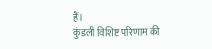हैं।
कुंडली विशिष्ट परिणाम की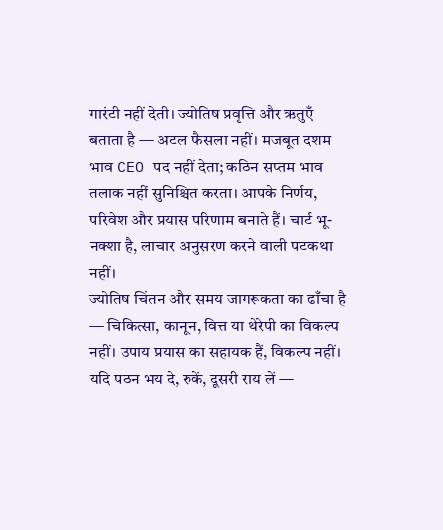गारंटी नहीं देती। ज्योतिष प्रवृत्ति और ऋतुएँ बताता है — अटल फैसला नहीं। मजबूत दशम भाव CEO पद नहीं देता; कठिन सप्तम भाव तलाक नहीं सुनिश्चित करता। आपके निर्णय, परिवेश और प्रयास परिणाम बनाते हैं। चार्ट भू-नक्शा है, लाचार अनुसरण करने वाली पटकथा नहीं।
ज्योतिष चिंतन और समय जागरूकता का ढाँचा है — चिकित्सा, कानून, वित्त या थेरेपी का विकल्प नहीं। उपाय प्रयास का सहायक हैं, विकल्प नहीं। यदि पठन भय दे, रुकें, दूसरी राय लें —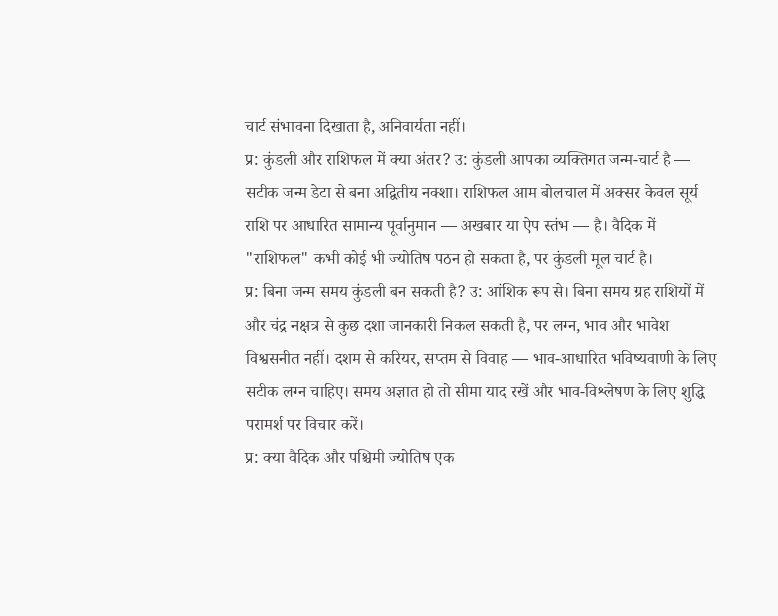चार्ट संभावना दिखाता है, अनिवार्यता नहीं।
प्र: कुंडली और राशिफल में क्या अंतर? उ: कुंडली आपका व्यक्तिगत जन्म-चार्ट है — सटीक जन्म डेटा से बना अद्वितीय नक्शा। राशिफल आम बोलचाल में अक्सर केवल सूर्य राशि पर आधारित सामान्य पूर्वानुमान — अखबार या ऐप स्तंभ — है। वैदिक में "राशिफल" कभी कोई भी ज्योतिष पठन हो सकता है, पर कुंडली मूल चार्ट है।
प्र: बिना जन्म समय कुंडली बन सकती है? उ: आंशिक रूप से। बिना समय ग्रह राशियों में और चंद्र नक्षत्र से कुछ दशा जानकारी निकल सकती है, पर लग्न, भाव और भावेश विश्वसनीत नहीं। दशम से करियर, सप्तम से विवाह — भाव-आधारित भविष्यवाणी के लिए सटीक लग्न चाहिए। समय अज्ञात हो तो सीमा याद रखें और भाव-विश्लेषण के लिए शुद्धि परामर्श पर विचार करें।
प्र: क्या वैदिक और पश्चिमी ज्योतिष एक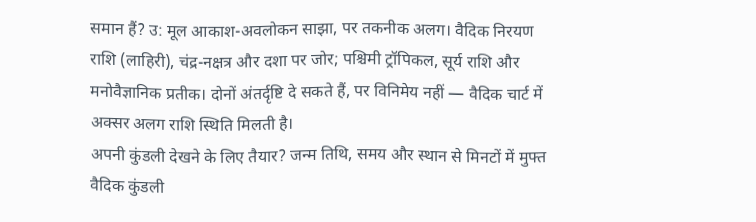समान हैं? उ: मूल आकाश-अवलोकन साझा, पर तकनीक अलग। वैदिक निरयण राशि (लाहिरी), चंद्र-नक्षत्र और दशा पर जोर; पश्चिमी ट्रॉपिकल, सूर्य राशि और मनोवैज्ञानिक प्रतीक। दोनों अंतर्दृष्टि दे सकते हैं, पर विनिमेय नहीं — वैदिक चार्ट में अक्सर अलग राशि स्थिति मिलती है।
अपनी कुंडली देखने के लिए तैयार? जन्म तिथि, समय और स्थान से मिनटों में मुफ्त वैदिक कुंडली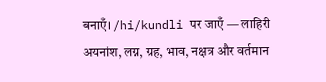बनाएँ। /hi/kundli पर जाएँ — लाहिरी अयनांश, लग्न, ग्रह, भाव, नक्षत्र और वर्तमान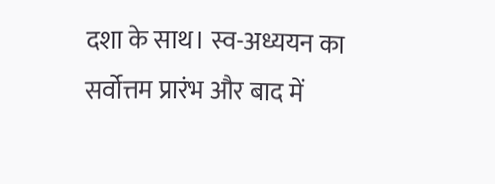दशा के साथ। स्व-अध्ययन का सर्वोत्तम प्रारंभ और बाद में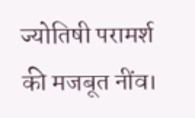ज्योतिषी परामर्श की मजबूत नींव।